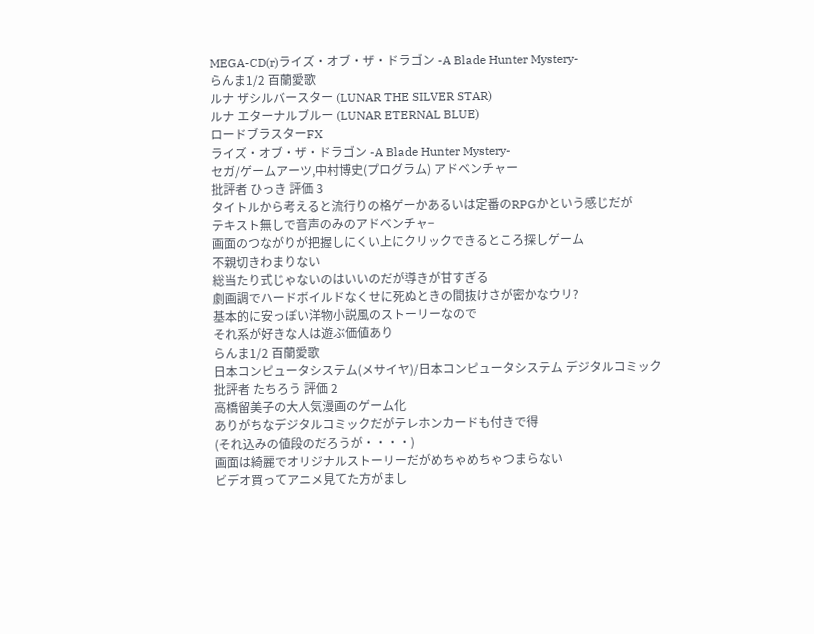MEGA-CD(r)ライズ・オブ・ザ・ドラゴン -A Blade Hunter Mystery-
らんま1/2 百蘭愛歌
ルナ ザシルバースター (LUNAR THE SILVER STAR)
ルナ エターナルブルー (LUNAR ETERNAL BLUE)
ロードブラスターFX
ライズ・オブ・ザ・ドラゴン -A Blade Hunter Mystery-
セガ/ゲームアーツ,中村博史(プログラム) アドベンチャー
批評者 ひっき 評価 3
タイトルから考えると流行りの格ゲーかあるいは定番のRPGかという感じだが
テキスト無しで音声のみのアドベンチャ−
画面のつながりが把握しにくい上にクリックできるところ探しゲーム
不親切きわまりない
総当たり式じゃないのはいいのだが導きが甘すぎる
劇画調でハードボイルドなくせに死ぬときの間抜けさが密かなウリ?
基本的に安っぽい洋物小説風のストーリーなので
それ系が好きな人は遊ぶ価値あり
らんま1/2 百蘭愛歌
日本コンピュータシステム(メサイヤ)/日本コンピュータシステム デジタルコミック
批評者 たちろう 評価 2
高橋留美子の大人気漫画のゲーム化
ありがちなデジタルコミックだがテレホンカードも付きで得
(それ込みの値段のだろうが・・・・)
画面は綺麗でオリジナルストーリーだがめちゃめちゃつまらない
ビデオ買ってアニメ見てた方がまし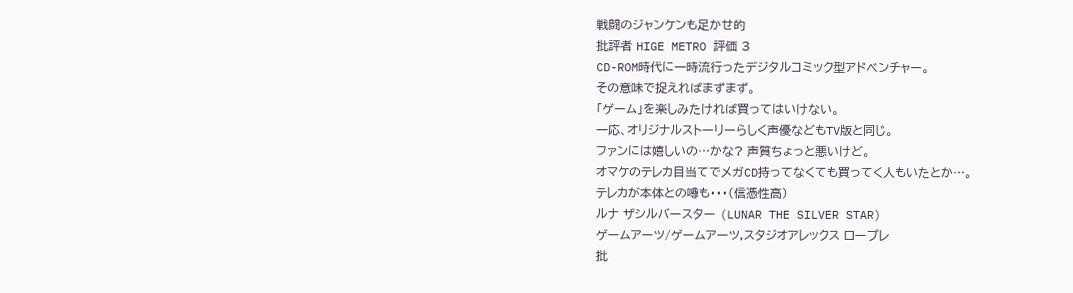戦闘のジャンケンも足かせ的
批評者 HIGE METRO 評価 3
CD-ROM時代に一時流行ったデジタルコミック型アドベンチャー。
その意味で捉えればまずまず。
「ゲーム」を楽しみたければ買ってはいけない。
一応、オリジナルストーリーらしく声優などもTV版と同じ。
ファンには嬉しいの…かな? 声質ちょっと悪いけど。
オマケのテレカ目当てでメガCD持ってなくても買ってく人もいたとか…。
テレカが本体との噂も・・・(信憑性高)
ルナ ザシルバースター (LUNAR THE SILVER STAR)
ゲームアーツ/ゲームアーツ,スタジオアレックス ロープレ
批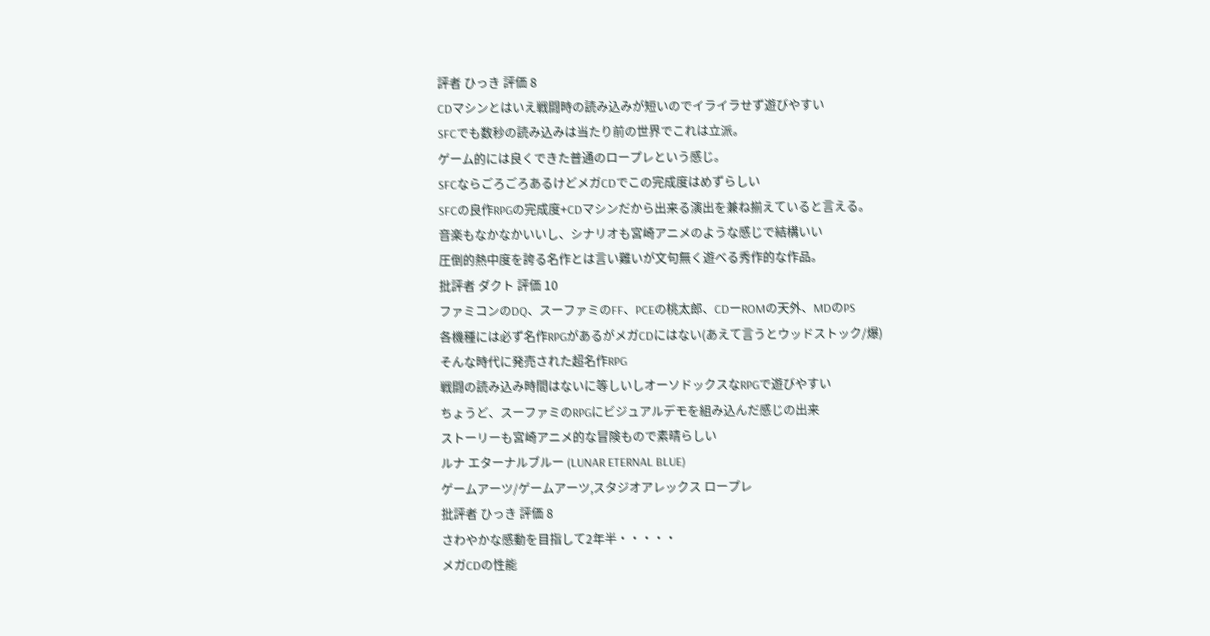評者 ひっき 評価 8
CDマシンとはいえ戦闘時の読み込みが短いのでイライラせず遊びやすい
SFCでも数秒の読み込みは当たり前の世界でこれは立派。
ゲーム的には良くできた普通のロープレという感じ。
SFCならごろごろあるけどメガCDでこの完成度はめずらしい
SFCの良作RPGの完成度+CDマシンだから出来る演出を兼ね揃えていると言える。
音楽もなかなかいいし、シナリオも宮崎アニメのような感じで結構いい
圧倒的熱中度を誇る名作とは言い難いが文句無く遊べる秀作的な作品。
批評者 ダクト 評価 10
ファミコンのDQ、スーファミのFF、PCEの桃太郎、CDーROMの天外、MDのPS
各機種には必ず名作RPGがあるがメガCDにはない(あえて言うとウッドストック/爆)
そんな時代に発売された超名作RPG
戦闘の読み込み時間はないに等しいしオーソドックスなRPGで遊びやすい
ちょうど、スーファミのRPGにビジュアルデモを組み込んだ感じの出来
ストーリーも宮崎アニメ的な冒険もので素晴らしい
ルナ エターナルブルー (LUNAR ETERNAL BLUE)
ゲームアーツ/ゲームアーツ,スタジオアレックス ロープレ
批評者 ひっき 評価 8
さわやかな感動を目指して2年半・・・・・
メガCDの性能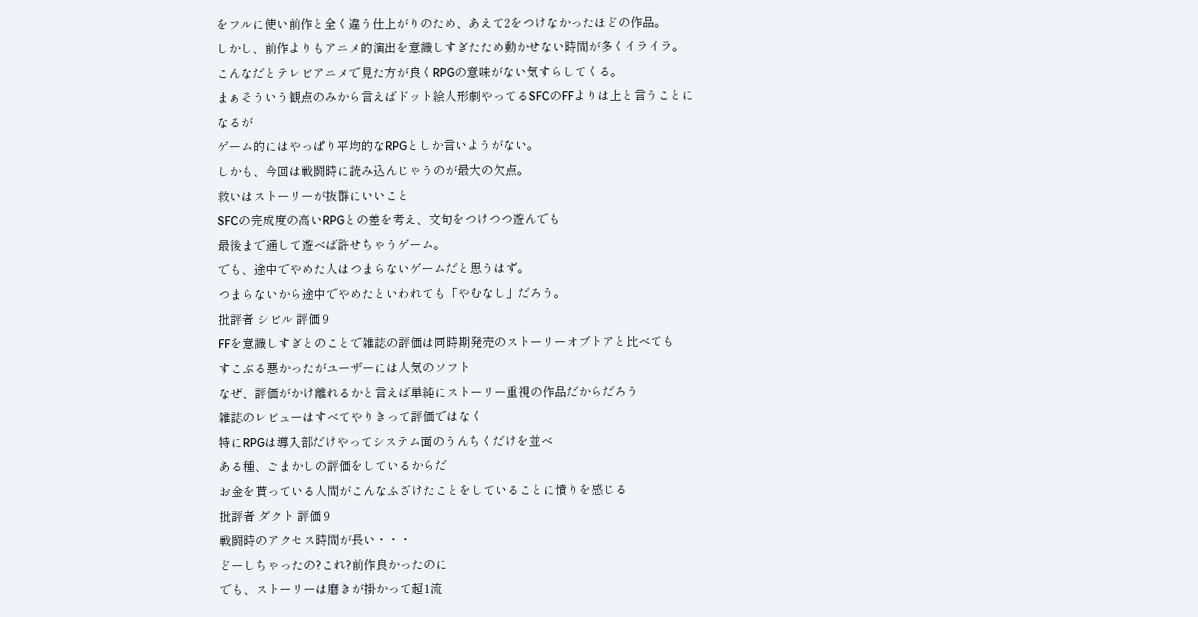をフルに使い前作と全く違う仕上がりのため、あえて2をつけなかったほどの作品。
しかし、前作よりもアニメ的演出を意識しすぎたため動かせない時間が多くイライラ。
こんなだとテレビアニメで見た方が良くRPGの意味がない気すらしてくる。
まぁそういう観点のみから言えばドット絵人形劇やってるSFCのFFよりは上と言うことになるが
ゲーム的にはやっぱり平均的なRPGとしか言いようがない。
しかも、今回は戦闘時に読み込んじゃうのが最大の欠点。
救いはストーリーが抜群にいいこと
SFCの完成度の高いRPGとの差を考え、文句をつけつつ遊んでも
最後まで通して遊べば許せちゃうゲーム。
でも、途中でやめた人はつまらないゲームだと思うはず。
つまらないから途中でやめたといわれても「やむなし」だろう。
批評者 シビル 評価 9
FFを意識しすぎとのことで雑誌の評価は同時期発売のストーリーオブトアと比べても
すこぶる悪かったがユーザーには人気のソフト
なぜ、評価がかけ離れるかと言えば単純にストーリー重視の作品だからだろう
雑誌のレビューはすべてやりきって評価ではなく
特にRPGは導入部だけやってシステム面のうんちくだけを並べ
ある種、ごまかしの評価をしているからだ
お金を貰っている人間がこんなふざけたことをしていることに憤りを感じる
批評者 ダクト 評価 9
戦闘時のアクセス時間が長い・・・
どーしちゃったの?これ?前作良かったのに
でも、ストーリーは磨きが掛かって超1流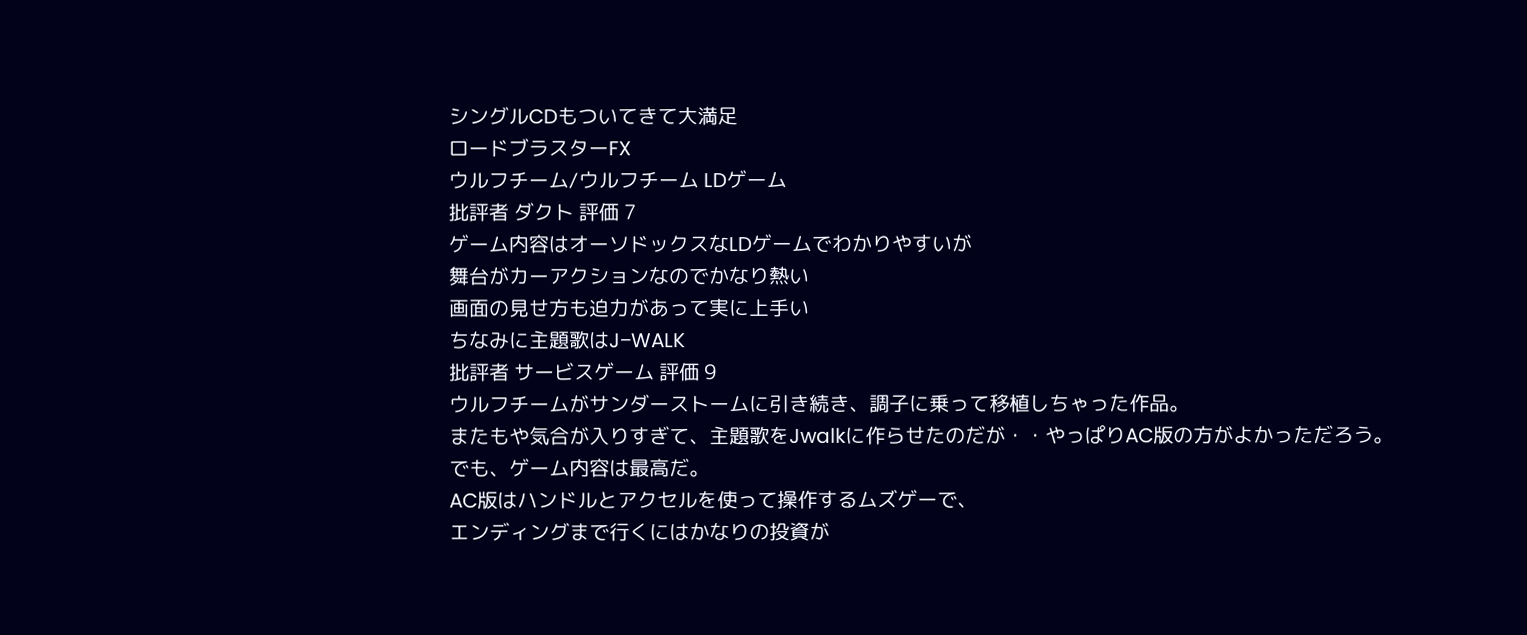シングルCDもついてきて大満足
ロードブラスターFX
ウルフチーム/ウルフチーム LDゲーム
批評者 ダクト 評価 7
ゲーム内容はオーソドックスなLDゲームでわかりやすいが
舞台がカーアクションなのでかなり熱い
画面の見せ方も迫力があって実に上手い
ちなみに主題歌はJ−WALK
批評者 サービスゲーム 評価 9
ウルフチームがサンダーストームに引き続き、調子に乗って移植しちゃった作品。
またもや気合が入りすぎて、主題歌をJwalkに作らせたのだが・・やっぱりAC版の方がよかっただろう。
でも、ゲーム内容は最高だ。
AC版はハンドルとアクセルを使って操作するムズゲーで、
エンディングまで行くにはかなりの投資が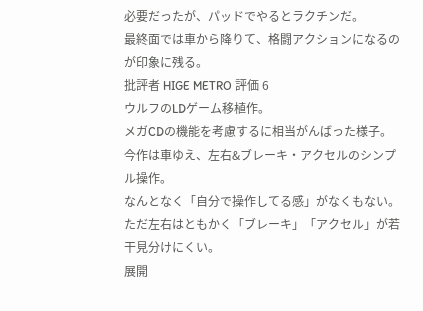必要だったが、パッドでやるとラクチンだ。
最終面では車から降りて、格闘アクションになるのが印象に残る。
批評者 HIGE METRO 評価 6
ウルフのLDゲーム移植作。
メガCDの機能を考慮するに相当がんばった様子。
今作は車ゆえ、左右&ブレーキ・アクセルのシンプル操作。
なんとなく「自分で操作してる感」がなくもない。
ただ左右はともかく「ブレーキ」「アクセル」が若干見分けにくい。
展開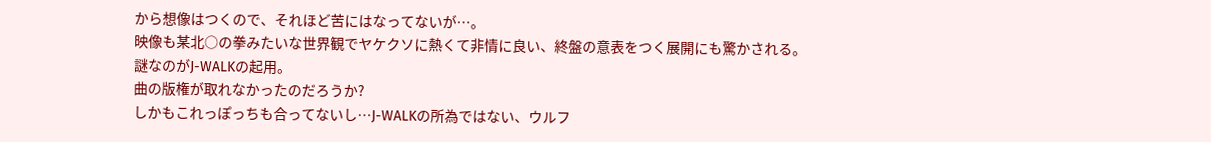から想像はつくので、それほど苦にはなってないが…。
映像も某北○の拳みたいな世界観でヤケクソに熱くて非情に良い、終盤の意表をつく展開にも驚かされる。
謎なのがJ-WALKの起用。
曲の版権が取れなかったのだろうか?
しかもこれっぽっちも合ってないし…J-WALKの所為ではない、ウルフ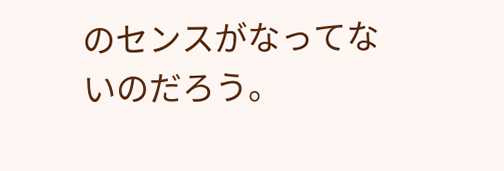のセンスがなってないのだろう。